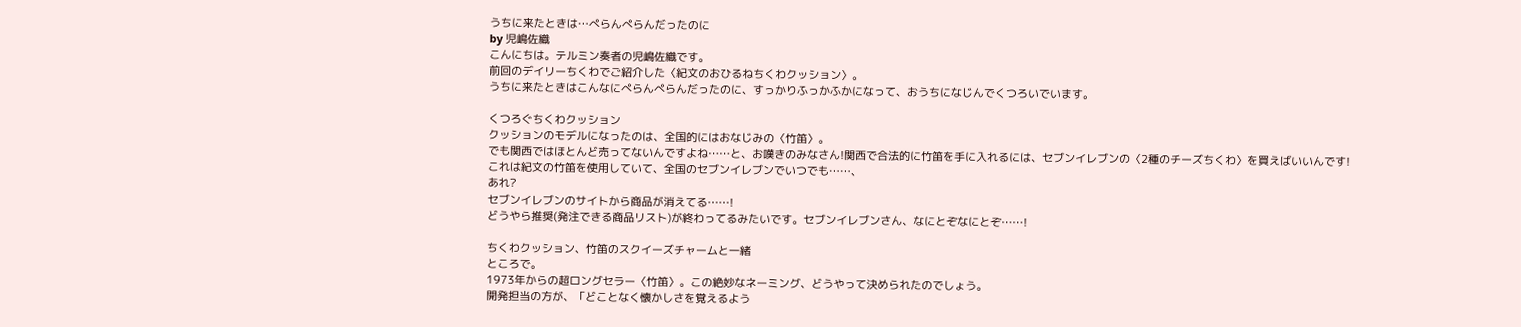うちに来たときは…ぺらんぺらんだったのに
by 児嶋佐織
こんにちは。テルミン奏者の児嶋佐織です。
前回のデイリーちくわでご紹介した〈紀文のおひるねちくわクッション〉。
うちに来たときはこんなにぺらんぺらんだったのに、すっかりふっかふかになって、おうちになじんでくつろいでいます。

くつろぐちくわクッション
クッションのモデルになったのは、全国的にはおなじみの〈竹笛〉。
でも関西ではほとんど売ってないんですよね……と、お嘆きのみなさん!関西で合法的に竹笛を手に入れるには、セブンイレブンの〈2種のチーズちくわ〉を買えばいいんです!
これは紀文の竹笛を使用していて、全国のセブンイレブンでいつでも……、
あれ?
セブンイレブンのサイトから商品が消えてる……!
どうやら推奨(発注できる商品リスト)が終わってるみたいです。セブンイレブンさん、なにとぞなにとぞ……!

ちくわクッション、竹笛のスクイーズチャームと一緒
ところで。
1973年からの超ロングセラー〈竹笛〉。この絶妙なネーミング、どうやって決められたのでしょう。
開発担当の方が、「どことなく懐かしさを覚えるよう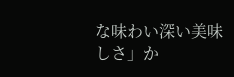な味わい深い美味しさ」か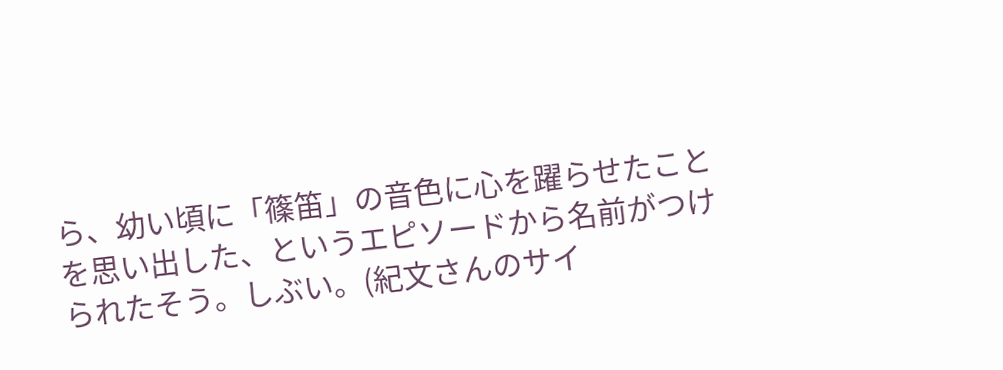ら、幼い頃に「篠笛」の音色に心を躍らせたことを思い出した、というエピソードから名前がつけられたそう。しぶい。(紀文さんのサイ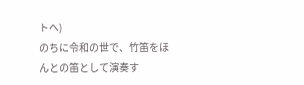トへ)
のちに令和の世で、竹笛をほんとの笛として演奏す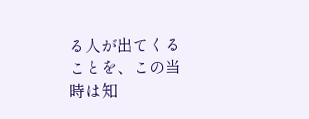る人が出てくることを、この当時は知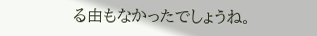る由もなかったでしょうね。